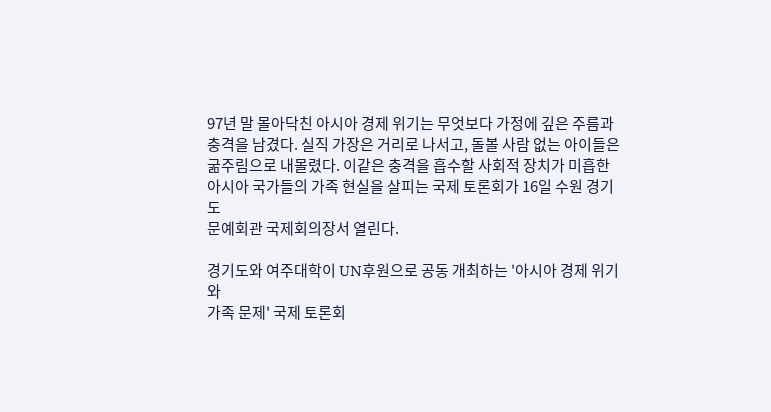97년 말 몰아닥친 아시아 경제 위기는 무엇보다 가정에 깊은 주름과
충격을 남겼다. 실직 가장은 거리로 나서고, 돌볼 사람 없는 아이들은
굶주림으로 내몰렸다. 이같은 충격을 흡수할 사회적 장치가 미흡한
아시아 국가들의 가족 현실을 살피는 국제 토론회가 16일 수원 경기도
문예회관 국제회의장서 열린다.

경기도와 여주대학이 UN후원으로 공동 개최하는 '아시아 경제 위기와
가족 문제' 국제 토론회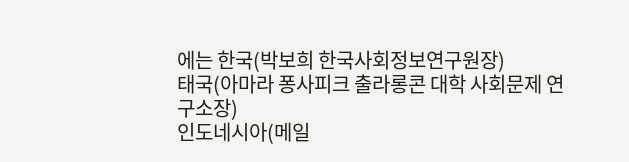에는 한국(박보희 한국사회정보연구원장)
태국(아마라 퐁사피크 출라롱콘 대학 사회문제 연구소장)
인도네시아(메일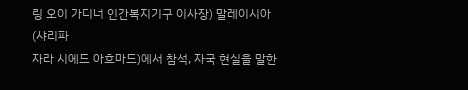링 오이 가디너 인간복지기구 이사장) 말레이시아(샤리파
자라 시에드 아흐마드)에서 참석, 자국 현실을 말한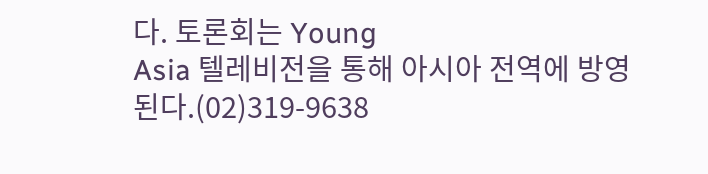다. 토론회는 Young
Asia 텔레비전을 통해 아시아 전역에 방영된다.(02)319-9638